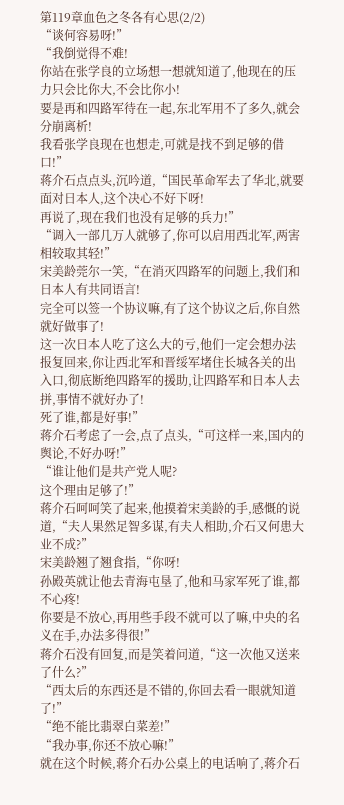第119章血色之冬各有心思(2/2)
“谈何容易呀!”
“我倒觉得不难!
你站在张学良的立场想一想就知道了,他现在的压力只会比你大,不会比你小!
要是再和四路军待在一起,东北军用不了多久,就会分崩离析!
我看张学良现在也想走,可就是找不到足够的借口!”
蒋介石点点头,沉吟道,“国民革命军去了华北,就要面对日本人,这个决心不好下呀!
再说了,现在我们也没有足够的兵力!”
“调入一部几万人就够了,你可以启用西北军,两害相较取其轻!”
宋美龄莞尔一笑,“在消灭四路军的问题上,我们和日本人有共同语言!
完全可以签一个协议嘛,有了这个协议之后,你自然就好做事了!
这一次日本人吃了这么大的亏,他们一定会想办法报复回来,你让西北军和晋绥军堵住长城各关的出入口,彻底断绝四路军的援助,让四路军和日本人去拼,事情不就好办了!
死了谁,都是好事!”
蒋介石考虑了一会,点了点头,“可这样一来,国内的舆论,不好办呀!”
“谁让他们是共产党人呢?
这个理由足够了!”
蒋介石呵呵笑了起来,他摸着宋美龄的手,感慨的说道,“夫人果然足智多谋,有夫人相助,介石又何患大业不成?”
宋美龄翘了翘食指,“你呀!
孙殿英就让他去青海屯垦了,他和马家军死了谁,都不心疼!
你要是不放心,再用些手段不就可以了嘛,中央的名义在手,办法多得很!”
蒋介石没有回复,而是笑着问道,“这一次他又送来了什么?”
“西太后的东西还是不错的,你回去看一眼就知道了!”
“绝不能比翡翠白菜差!”
“我办事,你还不放心嘛!”
就在这个时候,蒋介石办公桌上的电话响了,蒋介石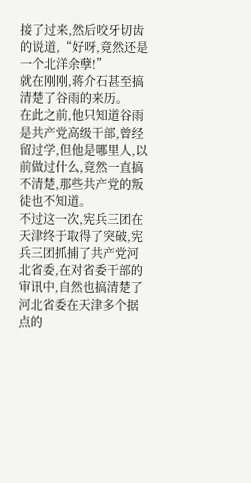接了过来,然后咬牙切齿的说道,“好呀,竟然还是一个北洋余孽!”
就在刚刚,蒋介石甚至搞清楚了谷雨的来历。
在此之前,他只知道谷雨是共产党高级干部,曾经留过学,但他是哪里人,以前做过什么,竟然一直搞不清楚,那些共产党的叛徒也不知道。
不过这一次,宪兵三团在天津终于取得了突破,宪兵三团抓捕了共产党河北省委,在对省委干部的审讯中,自然也搞清楚了河北省委在天津多个据点的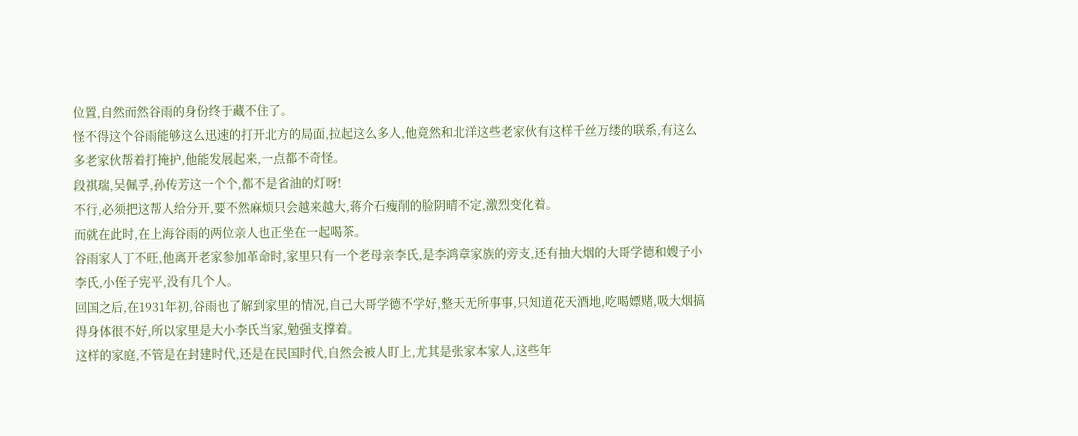位置,自然而然谷雨的身份终于藏不住了。
怪不得这个谷雨能够这么迅速的打开北方的局面,拉起这么多人,他竟然和北洋这些老家伙有这样千丝万缕的联系,有这么多老家伙帮着打掩护,他能发展起来,一点都不奇怪。
段祺瑞,吴佩孚,孙传芳这一个个,都不是省油的灯呀!
不行,必须把这帮人给分开,要不然麻烦只会越来越大,蒋介石瘦削的脸阴晴不定,激烈变化着。
而就在此时,在上海谷雨的两位亲人也正坐在一起喝茶。
谷雨家人丁不旺,他离开老家参加革命时,家里只有一个老母亲李氏,是李鸿章家族的旁支,还有抽大烟的大哥学德和嫂子小李氏,小侄子宪平,没有几个人。
回国之后,在1931年初,谷雨也了解到家里的情况,自己大哥学德不学好,整天无所事事,只知道花天酒地,吃喝嫖赌,吸大烟搞得身体很不好,所以家里是大小李氏当家,勉强支撑着。
这样的家庭,不管是在封建时代,还是在民国时代,自然会被人盯上,尤其是张家本家人,这些年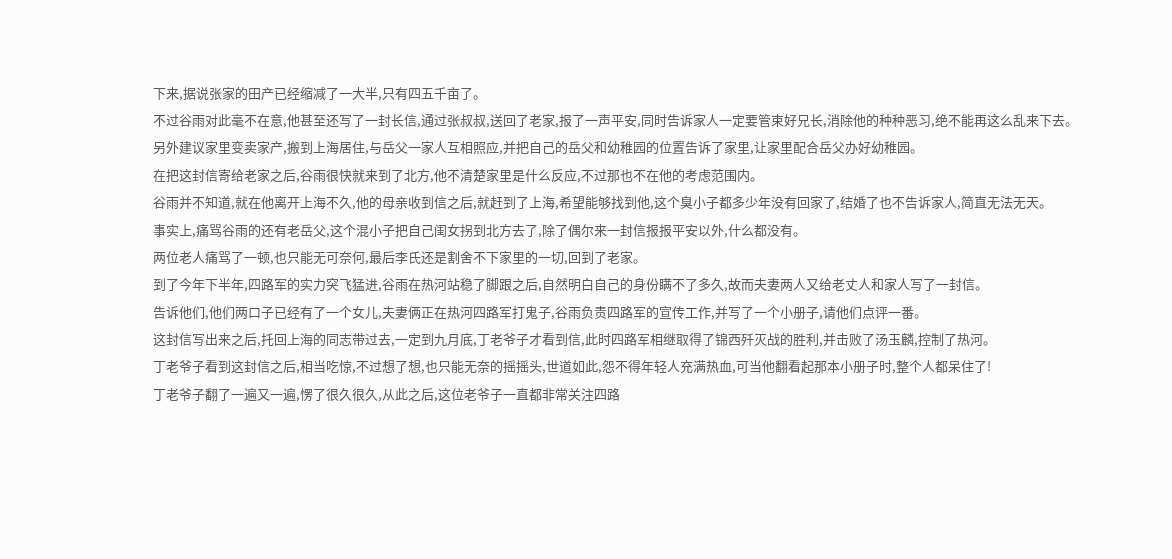下来,据说张家的田产已经缩减了一大半,只有四五千亩了。
不过谷雨对此毫不在意,他甚至还写了一封长信,通过张叔叔,送回了老家,报了一声平安,同时告诉家人一定要管束好兄长,消除他的种种恶习,绝不能再这么乱来下去。
另外建议家里变卖家产,搬到上海居住,与岳父一家人互相照应,并把自己的岳父和幼稚园的位置告诉了家里,让家里配合岳父办好幼稚园。
在把这封信寄给老家之后,谷雨很快就来到了北方,他不清楚家里是什么反应,不过那也不在他的考虑范围内。
谷雨并不知道,就在他离开上海不久,他的母亲收到信之后,就赶到了上海,希望能够找到他,这个臭小子都多少年没有回家了,结婚了也不告诉家人,简直无法无天。
事实上,痛骂谷雨的还有老岳父,这个混小子把自己闺女拐到北方去了,除了偶尔来一封信报报平安以外,什么都没有。
两位老人痛骂了一顿,也只能无可奈何,最后李氏还是割舍不下家里的一切,回到了老家。
到了今年下半年,四路军的实力突飞猛进,谷雨在热河站稳了脚跟之后,自然明白自己的身份瞒不了多久,故而夫妻两人又给老丈人和家人写了一封信。
告诉他们,他们两口子已经有了一个女儿,夫妻俩正在热河四路军打鬼子,谷雨负责四路军的宣传工作,并写了一个小册子,请他们点评一番。
这封信写出来之后,托回上海的同志带过去,一定到九月底,丁老爷子才看到信,此时四路军相继取得了锦西歼灭战的胜利,并击败了汤玉麟,控制了热河。
丁老爷子看到这封信之后,相当吃惊,不过想了想,也只能无奈的摇摇头,世道如此,怨不得年轻人充满热血,可当他翻看起那本小册子时,整个人都呆住了!
丁老爷子翻了一遍又一遍,愣了很久很久,从此之后,这位老爷子一直都非常关注四路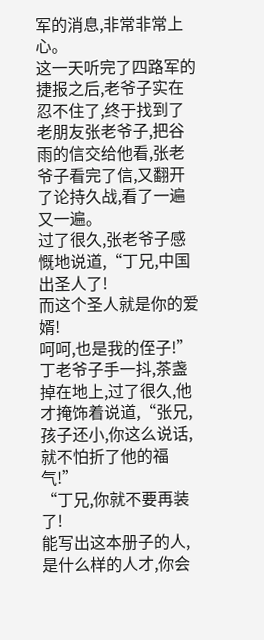军的消息,非常非常上心。
这一天听完了四路军的捷报之后,老爷子实在忍不住了,终于找到了老朋友张老爷子,把谷雨的信交给他看,张老爷子看完了信,又翻开了论持久战,看了一遍又一遍。
过了很久,张老爷子感慨地说道,“丁兄,中国出圣人了!
而这个圣人就是你的爱婿!
呵呵,也是我的侄子!”
丁老爷子手一抖,茶盏掉在地上,过了很久,他才掩饰着说道,“张兄,孩子还小,你这么说话,就不怕折了他的福气!”
“丁兄,你就不要再装了!
能写出这本册子的人,是什么样的人才,你会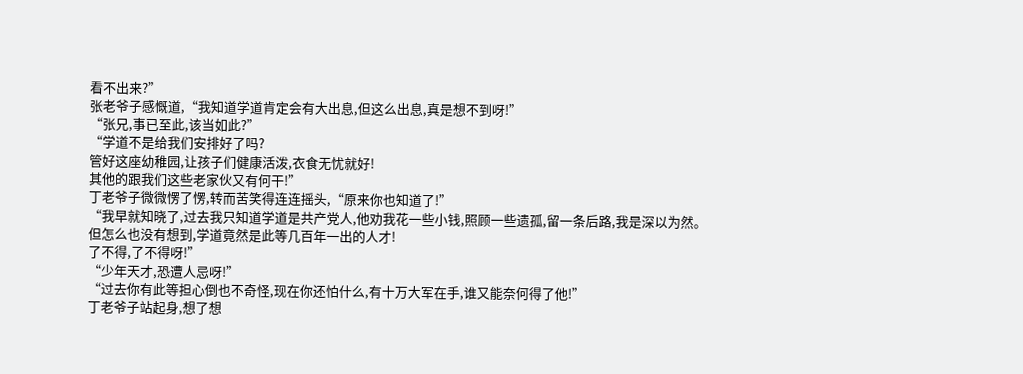看不出来?”
张老爷子感慨道,“我知道学道肯定会有大出息,但这么出息,真是想不到呀!”
“张兄,事已至此,该当如此?”
“学道不是给我们安排好了吗?
管好这座幼稚园,让孩子们健康活泼,衣食无忧就好!
其他的跟我们这些老家伙又有何干!”
丁老爷子微微愣了愣,转而苦笑得连连摇头,“原来你也知道了!”
“我早就知晓了,过去我只知道学道是共产党人,他劝我花一些小钱,照顾一些遗孤,留一条后路,我是深以为然。
但怎么也没有想到,学道竟然是此等几百年一出的人才!
了不得,了不得呀!”
“少年天才,恐遭人忌呀!”
“过去你有此等担心倒也不奇怪,现在你还怕什么,有十万大军在手,谁又能奈何得了他!”
丁老爷子站起身,想了想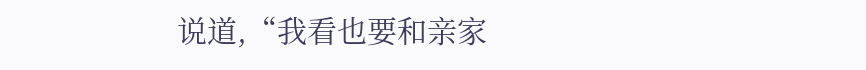说道,“我看也要和亲家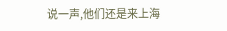说一声,他们还是来上海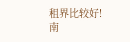租界比较好!
南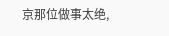京那位做事太绝,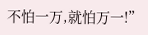不怕一万,就怕万一!”